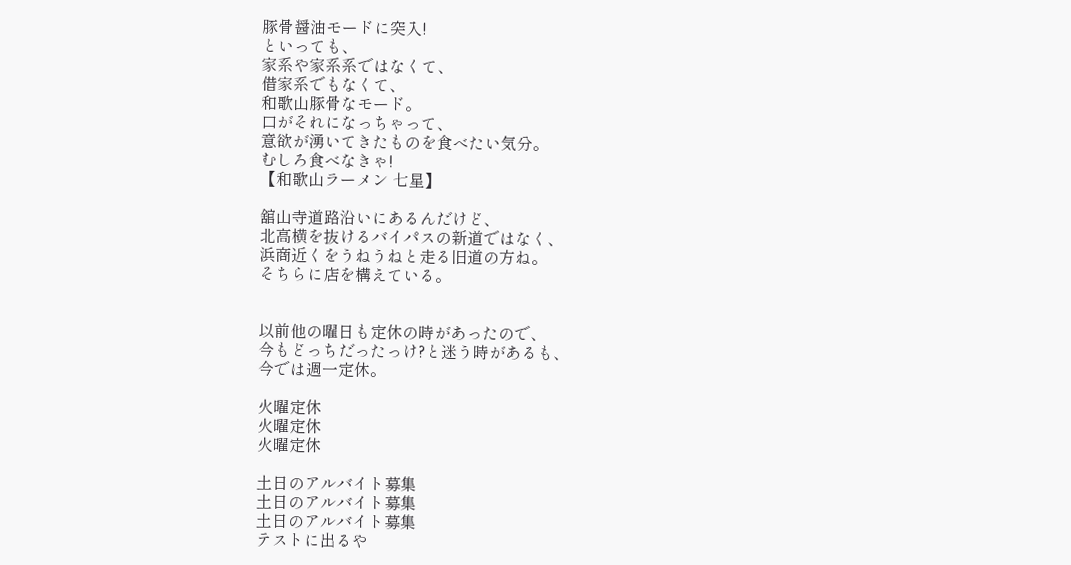豚骨醤油モードに突入!
といっても、
家系や家系系ではなくて、
借家系でもなくて、
和歌山豚骨なモード。
口がそれになっちゃって、
意欲が湧いてきたものを食べたい気分。
むしろ食べなきゃ!
【和歌山ラーメン 七星】

舘山寺道路沿いにあるんだけど、
北高横を抜けるバイパスの新道ではなく、
浜商近くをうねうねと走る旧道の方ね。
そちらに店を構えている。


以前他の曜日も定休の時があったので、
今もどっちだったっけ?と迷う時があるも、
今では週一定休。

火曜定休
火曜定休
火曜定休

土日のアルバイト募集
土日のアルバイト募集
土日のアルバイト募集
テストに出るや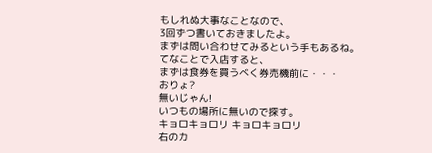もしれぬ大事なことなので、
3回ずつ書いておきましたよ。
まずは問い合わせてみるという手もあるね。
てなことで入店すると、
まずは食券を買うべく券売機前に・・・
おりょ?
無いじゃん!
いつもの場所に無いので探す。
キョロキョロリ キョロキョロリ
右のカ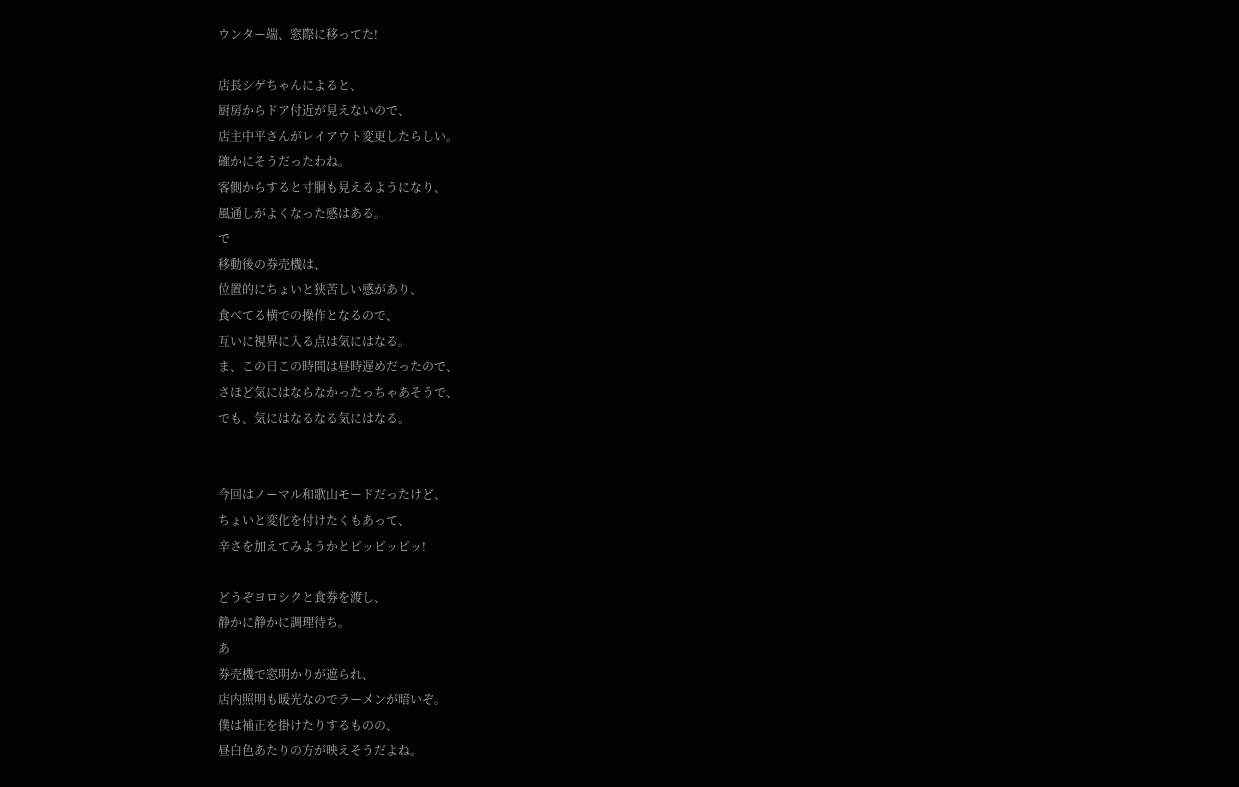ウンター端、窓際に移ってた!

店長シゲちゃんによると、
厨房からドア付近が見えないので、
店主中平さんがレイアウト変更したらしい。
確かにそうだったわね。
客側からすると寸胴も見えるようになり、
風通しがよくなった感はある。
で
移動後の券売機は、
位置的にちょいと狭苦しい感があり、
食べてる横での操作となるので、
互いに視界に入る点は気にはなる。
ま、この日この時間は昼時遅めだったので、
さほど気にはならなかったっちゃあそうで、
でも、気にはなるなる気にはなる。


今回はノーマル和歌山モードだったけど、
ちょいと変化を付けたくもあって、
辛さを加えてみようかとピッピッピッ!

どうぞヨロシクと食券を渡し、
静かに静かに調理待ち。
あ
券売機で窓明かりが遮られ、
店内照明も暖光なのでラーメンが暗いぞ。
僕は補正を掛けたりするものの、
昼白色あたりの方が映えそうだよね。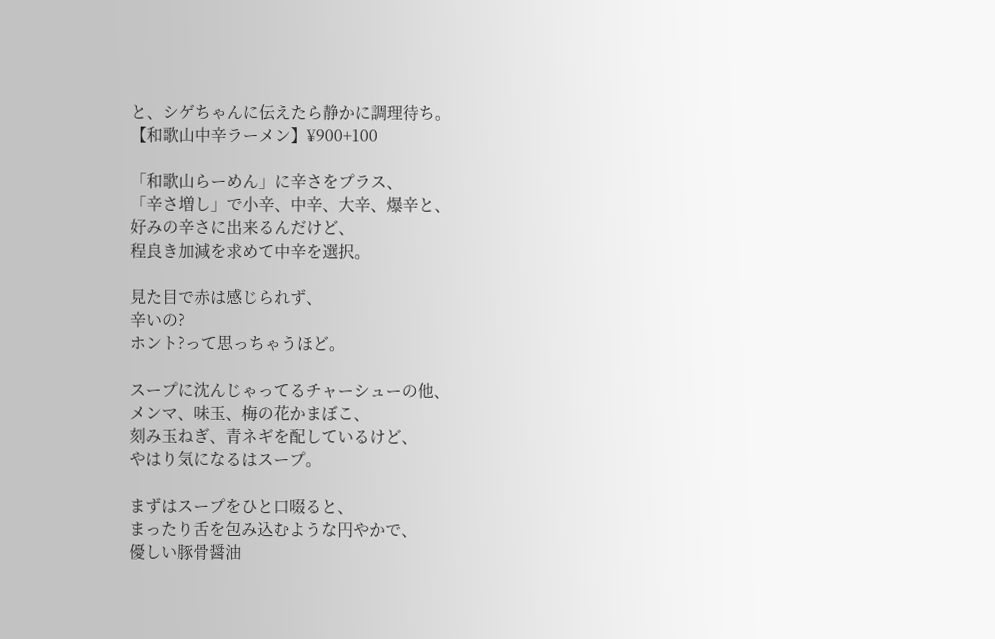と、シゲちゃんに伝えたら静かに調理待ち。
【和歌山中辛ラーメン】¥900+100

「和歌山らーめん」に辛さをプラス、
「辛さ増し」で小辛、中辛、大辛、爆辛と、
好みの辛さに出来るんだけど、
程良き加減を求めて中辛を選択。

見た目で赤は感じられず、
辛いの?
ホント?って思っちゃうほど。

スープに沈んじゃってるチャーシューの他、
メンマ、味玉、梅の花かまぼこ、
刻み玉ねぎ、青ネギを配しているけど、
やはり気になるはスープ。

まずはスープをひと口啜ると、
まったり舌を包み込むような円やかで、
優しい豚骨醤油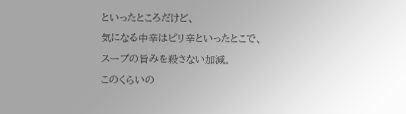といったところだけど、
気になる中辛はピリ辛といったとこで、
スープの旨みを殺さない加減。
このくらいの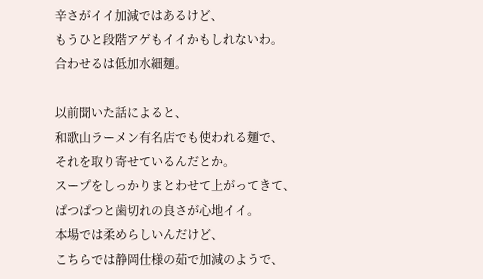辛さがイイ加減ではあるけど、
もうひと段階アゲもイイかもしれないわ。
合わせるは低加水細麺。

以前聞いた話によると、
和歌山ラーメン有名店でも使われる麺で、
それを取り寄せているんだとか。
スープをしっかりまとわせて上がってきて、
ぱつぱつと歯切れの良さが心地イイ。
本場では柔めらしいんだけど、
こちらでは静岡仕様の茹で加減のようで、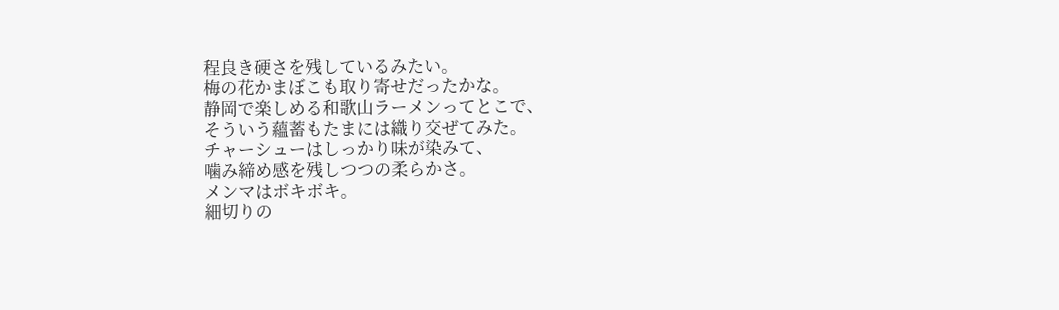程良き硬さを残しているみたい。
梅の花かまぼこも取り寄せだったかな。
静岡で楽しめる和歌山ラーメンってとこで、
そういう蘊蓄もたまには織り交ぜてみた。
チャーシューはしっかり味が染みて、
噛み締め感を残しつつの柔らかさ。
メンマはボキボキ。
細切りの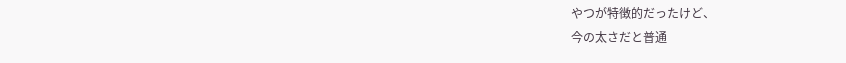やつが特徴的だったけど、
今の太さだと普通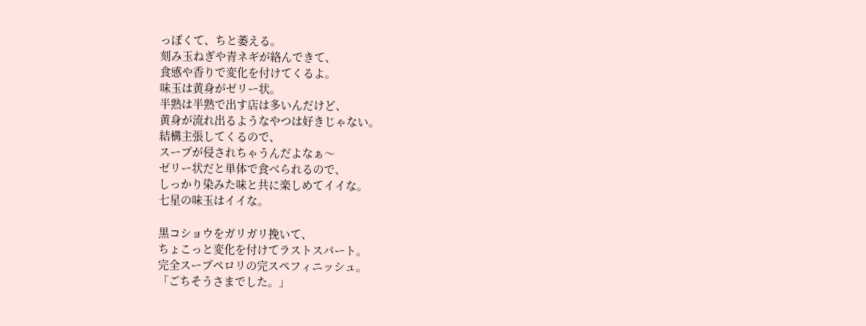っぽくて、ちと萎える。
刻み玉ねぎや青ネギが絡んできて、
食感や香りで変化を付けてくるよ。
味玉は黄身がゼリー状。
半熟は半熟で出す店は多いんだけど、
黄身が流れ出るようなやつは好きじゃない。
結構主張してくるので、
スープが侵されちゃうんだよなぁ〜
ゼリー状だと単体で食べられるので、
しっかり染みた味と共に楽しめてイイな。
七星の味玉はイイな。

黒コショウをガリガリ挽いて、
ちょこっと変化を付けてラストスパート。
完全スープペロリの完スペフィニッシュ。
「ごちそうさまでした。」